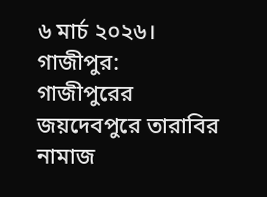৬ মার্চ ২০২৬। গাজীপুর:
গাজীপুরের জয়দেবপুরে তারাবির নামাজ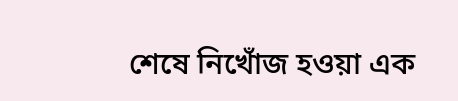শেষে নিখোঁজ হওয়া এক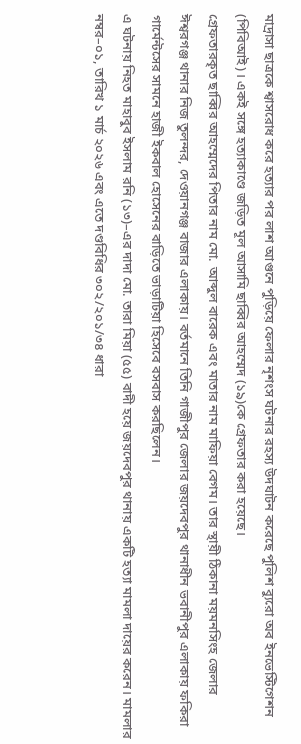মাদ্রাসা ছাত্রকে শ্বাসরোধ করে হত্যার পর লাশ আগুনে পুড়িয়ে ফেলার নৃশংস ঘটনার রহস্য উদঘাটন করেছে পুলিশ ব্যুরো অব ইনভেস্টিগেশন (পিবিআই)। একই সঙ্গে হত্যাকাণ্ডে জড়িত মূল আসামি ছাব্বির আহম্মেদ (১৯)কে গ্রেফতার করা হয়েছে।
গ্রেফতারকৃত ছাব্বির আহম্মেদের পিতার নাম মো. আব্দুল বারেক এবং মাতার নাম মাফিয়া বেগম। তার স্থায়ী ঠিকানা ময়মনসিংহ জেলার ঈশ্বরগঞ্জ থানার নিজ তুলন্দর, দেওয়ানগঞ্জ বাজার এলাকায়। বর্তমানে তিনি গাজীপুর জেলার জয়দেবপুর থানাধীন ভবানীপুর এলাকায় ফকিরা গার্মেন্টসের সামনে হাজী ইকবাল হোসেনের বাড়িতে ভাড়াটিয়া হিসেবে বসবাস করছিলেন।
এ ঘটনায় নিহত মাহাবুব ইসলাম রনি (১৩)–এর দাদা মো. তারা মিয়া (৫৫) বাদী হয়ে জয়দেবপুর থানায় একটি হত্যা মামলা দায়ের করেন। মামলার নম্বর–০১, তারিখ ১ মার্চ ২০২৬ এবং এতে দণ্ডবিধির ৩০২/২০১/৩৪ ধারা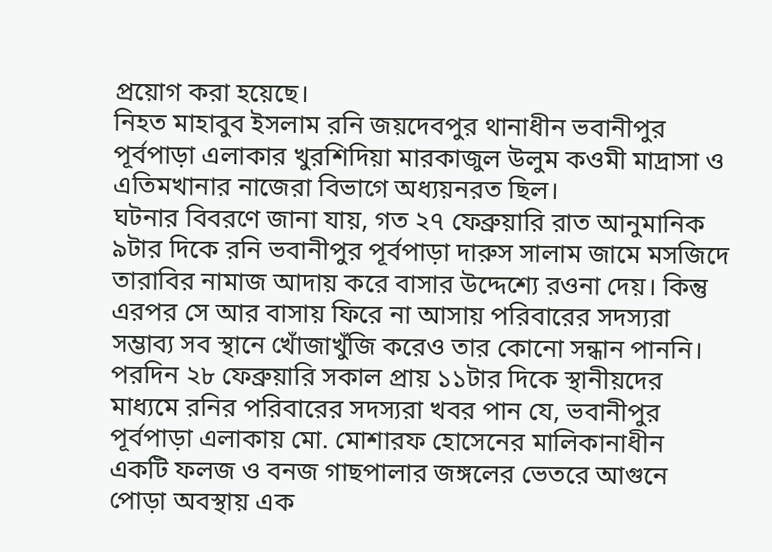প্রয়োগ করা হয়েছে।
নিহত মাহাবুব ইসলাম রনি জয়দেবপুর থানাধীন ভবানীপুর পূর্বপাড়া এলাকার খুরশিদিয়া মারকাজুল উলুম কওমী মাদ্রাসা ও এতিমখানার নাজেরা বিভাগে অধ্যয়নরত ছিল।
ঘটনার বিবরণে জানা যায়, গত ২৭ ফেব্রুয়ারি রাত আনুমানিক ৯টার দিকে রনি ভবানীপুর পূর্বপাড়া দারুস সালাম জামে মসজিদে তারাবির নামাজ আদায় করে বাসার উদ্দেশ্যে রওনা দেয়। কিন্তু এরপর সে আর বাসায় ফিরে না আসায় পরিবারের সদস্যরা সম্ভাব্য সব স্থানে খোঁজাখুঁজি করেও তার কোনো সন্ধান পাননি।
পরদিন ২৮ ফেব্রুয়ারি সকাল প্রায় ১১টার দিকে স্থানীয়দের মাধ্যমে রনির পরিবারের সদস্যরা খবর পান যে, ভবানীপুর পূর্বপাড়া এলাকায় মো. মোশারফ হোসেনের মালিকানাধীন একটি ফলজ ও বনজ গাছপালার জঙ্গলের ভেতরে আগুনে পোড়া অবস্থায় এক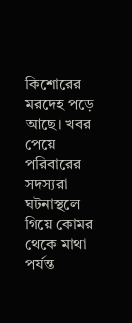কিশোরের মরদেহ পড়ে আছে। খবর পেয়ে পরিবারের সদস্যরা ঘটনাস্থলে গিয়ে কোমর থেকে মাথা পর্যন্ত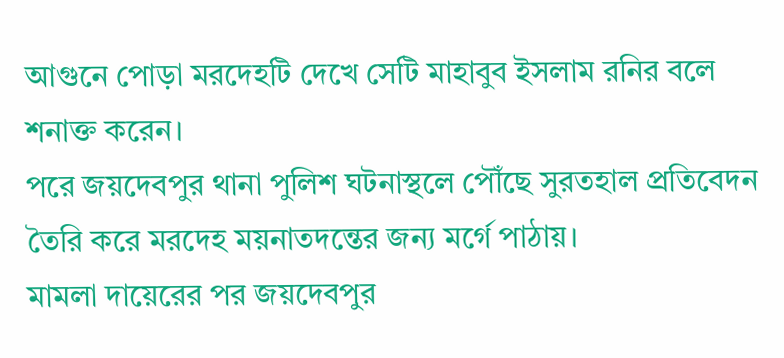আগুনে পোড়া মরদেহটি দেখে সেটি মাহাবুব ইসলাম রনির বলে শনাক্ত করেন।
পরে জয়দেবপুর থানা পুলিশ ঘটনাস্থলে পৌঁছে সুরতহাল প্রতিবেদন তৈরি করে মরদেহ ময়নাতদন্তের জন্য মর্গে পাঠায়।
মামলা দায়েরের পর জয়দেবপুর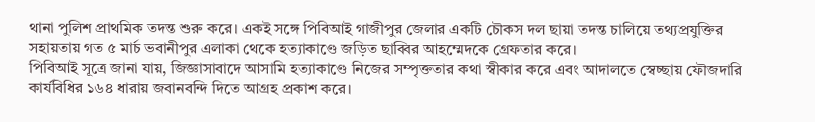থানা পুলিশ প্রাথমিক তদন্ত শুরু করে। একই সঙ্গে পিবিআই গাজীপুর জেলার একটি চৌকস দল ছায়া তদন্ত চালিয়ে তথ্যপ্রযুক্তির সহায়তায় গত ৫ মার্চ ভবানীপুর এলাকা থেকে হত্যাকাণ্ডে জড়িত ছাব্বির আহম্মেদকে গ্রেফতার করে।
পিবিআই সূত্রে জানা যায়, জিজ্ঞাসাবাদে আসামি হত্যাকাণ্ডে নিজের সম্পৃক্ততার কথা স্বীকার করে এবং আদালতে স্বেচ্ছায় ফৌজদারি কার্যবিধির ১৬৪ ধারায় জবানবন্দি দিতে আগ্রহ প্রকাশ করে।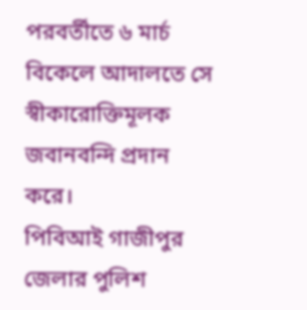পরবর্তীতে ৬ মার্চ বিকেলে আদালতে সে স্বীকারোক্তিমূলক জবানবন্দি প্রদান করে।
পিবিআই গাজীপুর জেলার পুলিশ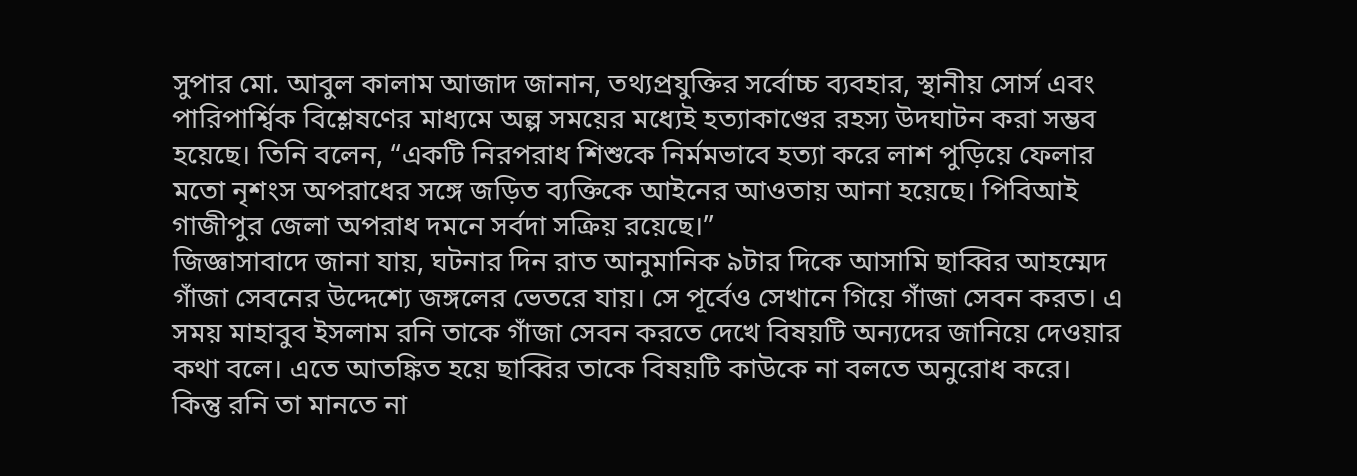সুপার মো. আবুল কালাম আজাদ জানান, তথ্যপ্রযুক্তির সর্বোচ্চ ব্যবহার, স্থানীয় সোর্স এবং পারিপার্শ্বিক বিশ্লেষণের মাধ্যমে অল্প সময়ের মধ্যেই হত্যাকাণ্ডের রহস্য উদঘাটন করা সম্ভব হয়েছে। তিনি বলেন, “একটি নিরপরাধ শিশুকে নির্মমভাবে হত্যা করে লাশ পুড়িয়ে ফেলার মতো নৃশংস অপরাধের সঙ্গে জড়িত ব্যক্তিকে আইনের আওতায় আনা হয়েছে। পিবিআই গাজীপুর জেলা অপরাধ দমনে সর্বদা সক্রিয় রয়েছে।”
জিজ্ঞাসাবাদে জানা যায়, ঘটনার দিন রাত আনুমানিক ৯টার দিকে আসামি ছাব্বির আহম্মেদ গাঁজা সেবনের উদ্দেশ্যে জঙ্গলের ভেতরে যায়। সে পূর্বেও সেখানে গিয়ে গাঁজা সেবন করত। এ সময় মাহাবুব ইসলাম রনি তাকে গাঁজা সেবন করতে দেখে বিষয়টি অন্যদের জানিয়ে দেওয়ার কথা বলে। এতে আতঙ্কিত হয়ে ছাব্বির তাকে বিষয়টি কাউকে না বলতে অনুরোধ করে। কিন্তু রনি তা মানতে না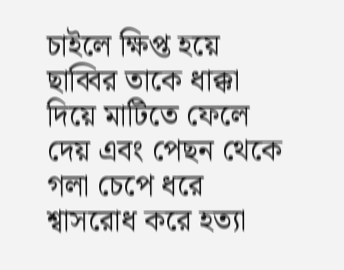চাইলে ক্ষিপ্ত হয়ে ছাব্বির তাকে ধাক্কা দিয়ে মাটিতে ফেলে দেয় এবং পেছন থেকে গলা চেপে ধরে শ্বাসরোধ করে হত্যা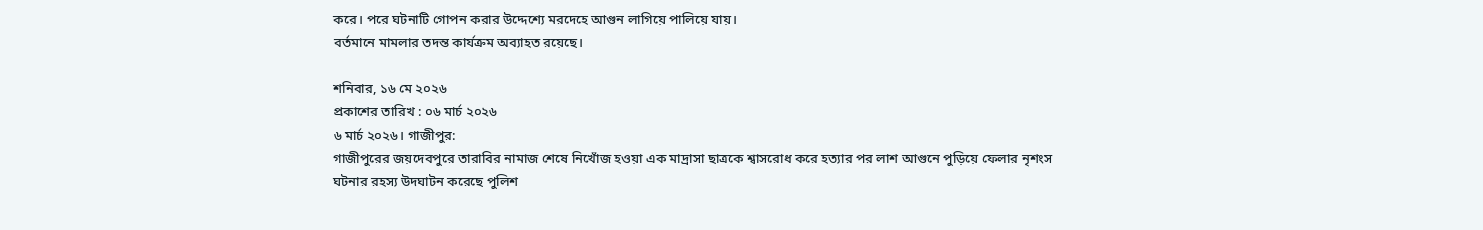করে। পরে ঘটনাটি গোপন করার উদ্দেশ্যে মরদেহে আগুন লাগিয়ে পালিয়ে যায়।
বর্তমানে মামলার তদন্ত কার্যক্রম অব্যাহত রয়েছে।

শনিবার, ১৬ মে ২০২৬
প্রকাশের তারিখ : ০৬ মার্চ ২০২৬
৬ মার্চ ২০২৬। গাজীপুর:
গাজীপুরের জয়দেবপুরে তারাবির নামাজ শেষে নিখোঁজ হওয়া এক মাদ্রাসা ছাত্রকে শ্বাসরোধ করে হত্যার পর লাশ আগুনে পুড়িয়ে ফেলার নৃশংস ঘটনার রহস্য উদঘাটন করেছে পুলিশ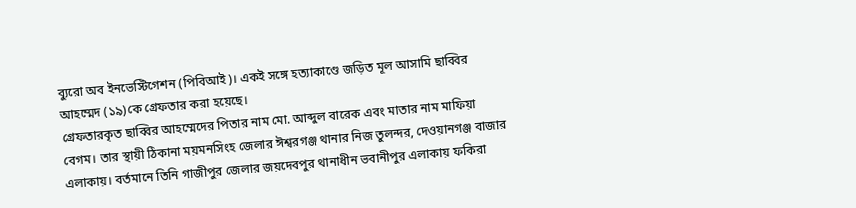ব্যুরো অব ইনভেস্টিগেশন (পিবিআই)। একই সঙ্গে হত্যাকাণ্ডে জড়িত মূল আসামি ছাব্বির আহম্মেদ (১৯)কে গ্রেফতার করা হয়েছে।
গ্রেফতারকৃত ছাব্বির আহম্মেদের পিতার নাম মো. আব্দুল বারেক এবং মাতার নাম মাফিয়া বেগম। তার স্থায়ী ঠিকানা ময়মনসিংহ জেলার ঈশ্বরগঞ্জ থানার নিজ তুলন্দর, দেওয়ানগঞ্জ বাজার এলাকায়। বর্তমানে তিনি গাজীপুর জেলার জয়দেবপুর থানাধীন ভবানীপুর এলাকায় ফকিরা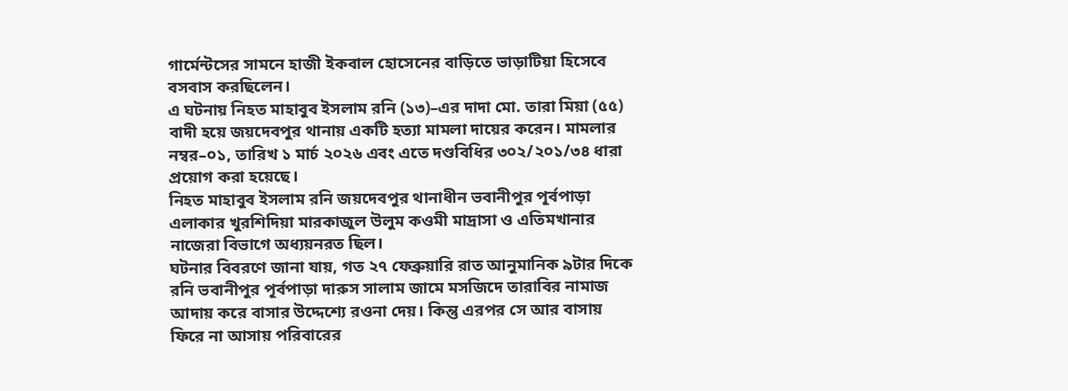গার্মেন্টসের সামনে হাজী ইকবাল হোসেনের বাড়িতে ভাড়াটিয়া হিসেবে বসবাস করছিলেন।
এ ঘটনায় নিহত মাহাবুব ইসলাম রনি (১৩)–এর দাদা মো. তারা মিয়া (৫৫) বাদী হয়ে জয়দেবপুর থানায় একটি হত্যা মামলা দায়ের করেন। মামলার নম্বর–০১, তারিখ ১ মার্চ ২০২৬ এবং এতে দণ্ডবিধির ৩০২/২০১/৩৪ ধারা প্রয়োগ করা হয়েছে।
নিহত মাহাবুব ইসলাম রনি জয়দেবপুর থানাধীন ভবানীপুর পূর্বপাড়া এলাকার খুরশিদিয়া মারকাজুল উলুম কওমী মাদ্রাসা ও এতিমখানার নাজেরা বিভাগে অধ্যয়নরত ছিল।
ঘটনার বিবরণে জানা যায়, গত ২৭ ফেব্রুয়ারি রাত আনুমানিক ৯টার দিকে রনি ভবানীপুর পূর্বপাড়া দারুস সালাম জামে মসজিদে তারাবির নামাজ আদায় করে বাসার উদ্দেশ্যে রওনা দেয়। কিন্তু এরপর সে আর বাসায় ফিরে না আসায় পরিবারের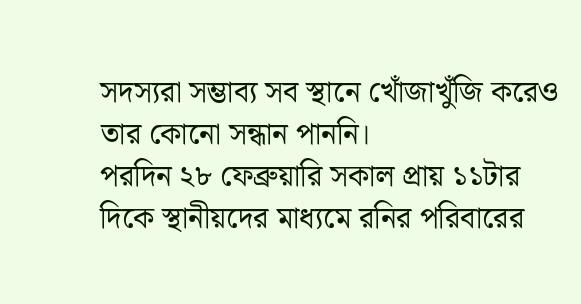সদস্যরা সম্ভাব্য সব স্থানে খোঁজাখুঁজি করেও তার কোনো সন্ধান পাননি।
পরদিন ২৮ ফেব্রুয়ারি সকাল প্রায় ১১টার দিকে স্থানীয়দের মাধ্যমে রনির পরিবারের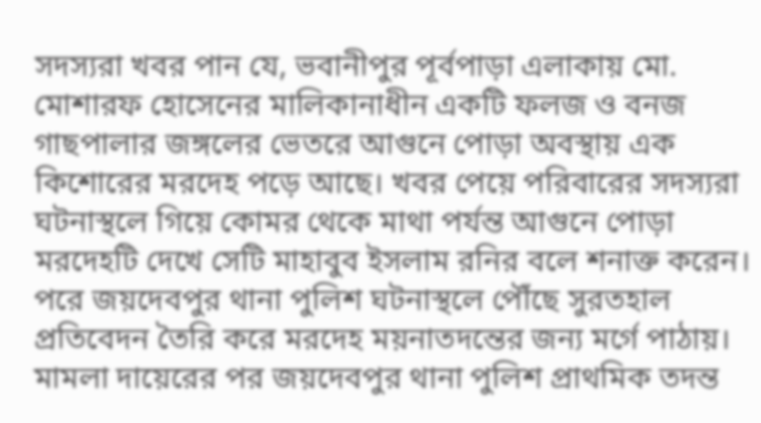সদস্যরা খবর পান যে, ভবানীপুর পূর্বপাড়া এলাকায় মো. মোশারফ হোসেনের মালিকানাধীন একটি ফলজ ও বনজ গাছপালার জঙ্গলের ভেতরে আগুনে পোড়া অবস্থায় এক কিশোরের মরদেহ পড়ে আছে। খবর পেয়ে পরিবারের সদস্যরা ঘটনাস্থলে গিয়ে কোমর থেকে মাথা পর্যন্ত আগুনে পোড়া মরদেহটি দেখে সেটি মাহাবুব ইসলাম রনির বলে শনাক্ত করেন।
পরে জয়দেবপুর থানা পুলিশ ঘটনাস্থলে পৌঁছে সুরতহাল প্রতিবেদন তৈরি করে মরদেহ ময়নাতদন্তের জন্য মর্গে পাঠায়।
মামলা দায়েরের পর জয়দেবপুর থানা পুলিশ প্রাথমিক তদন্ত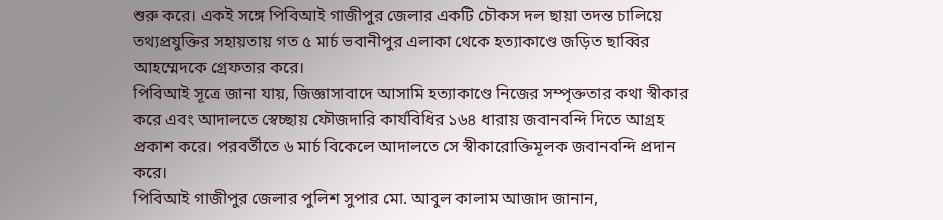শুরু করে। একই সঙ্গে পিবিআই গাজীপুর জেলার একটি চৌকস দল ছায়া তদন্ত চালিয়ে তথ্যপ্রযুক্তির সহায়তায় গত ৫ মার্চ ভবানীপুর এলাকা থেকে হত্যাকাণ্ডে জড়িত ছাব্বির আহম্মেদকে গ্রেফতার করে।
পিবিআই সূত্রে জানা যায়, জিজ্ঞাসাবাদে আসামি হত্যাকাণ্ডে নিজের সম্পৃক্ততার কথা স্বীকার করে এবং আদালতে স্বেচ্ছায় ফৌজদারি কার্যবিধির ১৬৪ ধারায় জবানবন্দি দিতে আগ্রহ প্রকাশ করে। পরবর্তীতে ৬ মার্চ বিকেলে আদালতে সে স্বীকারোক্তিমূলক জবানবন্দি প্রদান করে।
পিবিআই গাজীপুর জেলার পুলিশ সুপার মো. আবুল কালাম আজাদ জানান,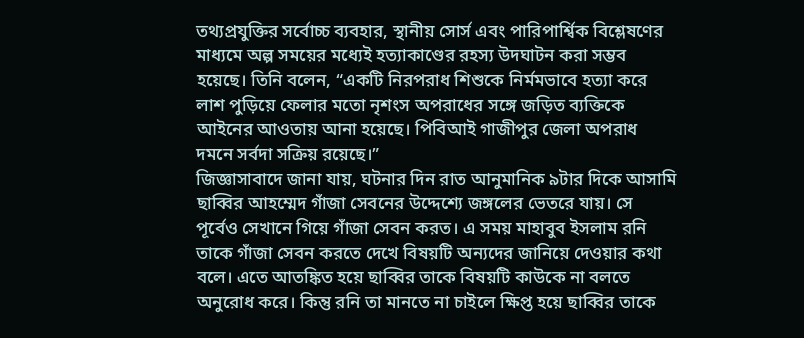তথ্যপ্রযুক্তির সর্বোচ্চ ব্যবহার, স্থানীয় সোর্স এবং পারিপার্শ্বিক বিশ্লেষণের মাধ্যমে অল্প সময়ের মধ্যেই হত্যাকাণ্ডের রহস্য উদঘাটন করা সম্ভব হয়েছে। তিনি বলেন, “একটি নিরপরাধ শিশুকে নির্মমভাবে হত্যা করে লাশ পুড়িয়ে ফেলার মতো নৃশংস অপরাধের সঙ্গে জড়িত ব্যক্তিকে আইনের আওতায় আনা হয়েছে। পিবিআই গাজীপুর জেলা অপরাধ দমনে সর্বদা সক্রিয় রয়েছে।”
জিজ্ঞাসাবাদে জানা যায়, ঘটনার দিন রাত আনুমানিক ৯টার দিকে আসামি ছাব্বির আহম্মেদ গাঁজা সেবনের উদ্দেশ্যে জঙ্গলের ভেতরে যায়। সে পূর্বেও সেখানে গিয়ে গাঁজা সেবন করত। এ সময় মাহাবুব ইসলাম রনি তাকে গাঁজা সেবন করতে দেখে বিষয়টি অন্যদের জানিয়ে দেওয়ার কথা বলে। এতে আতঙ্কিত হয়ে ছাব্বির তাকে বিষয়টি কাউকে না বলতে অনুরোধ করে। কিন্তু রনি তা মানতে না চাইলে ক্ষিপ্ত হয়ে ছাব্বির তাকে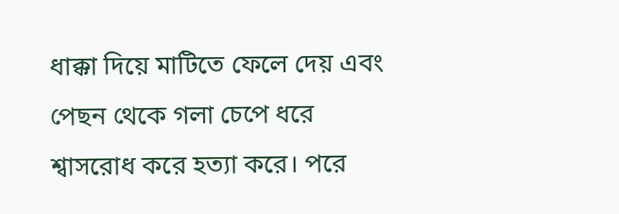ধাক্কা দিয়ে মাটিতে ফেলে দেয় এবং পেছন থেকে গলা চেপে ধরে শ্বাসরোধ করে হত্যা করে। পরে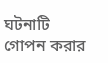ঘটনাটি গোপন করার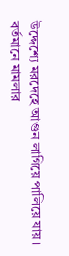উদ্দেশ্যে মরদেহে আগুন লাগিয়ে পালিয়ে যায়।
বর্তমানে মামলার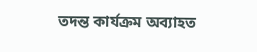তদন্ত কার্যক্রম অব্যাহত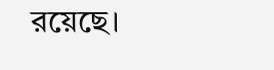রয়েছে।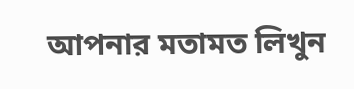আপনার মতামত লিখুন